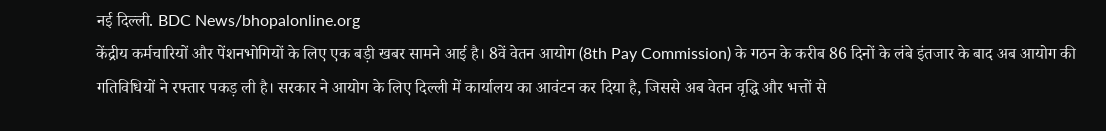नई दिल्ली. BDC News/bhopalonline.org
केंद्रीय कर्मचारियों और पेंशनभोगियों के लिए एक बड़ी खबर सामने आई है। 8वें वेतन आयोग (8th Pay Commission) के गठन के करीब 86 दिनों के लंबे इंतजार के बाद अब आयोग की गतिविधियों ने रफ्तार पकड़ ली है। सरकार ने आयोग के लिए दिल्ली में कार्यालय का आवंटन कर दिया है, जिससे अब वेतन वृद्धि और भत्तों से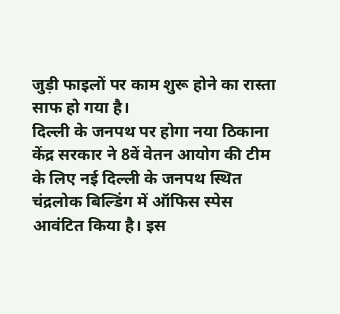जुड़ी फाइलों पर काम शुरू होने का रास्ता साफ हो गया है।
दिल्ली के जनपथ पर होगा नया ठिकाना
केंद्र सरकार ने 8वें वेतन आयोग की टीम के लिए नई दिल्ली के जनपथ स्थित चंद्रलोक बिल्डिंग में ऑफिस स्पेस आवंटित किया है। इस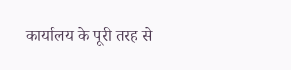कार्यालय के पूरी तरह से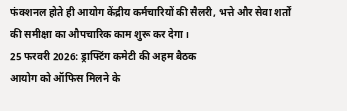फंक्शनल होते ही आयोग केंद्रीय कर्मचारियों की सैलरी, भत्ते और सेवा शर्तों की समीक्षा का औपचारिक काम शुरू कर देगा।
25 फरवरी 2026: ड्राफ्टिंग कमेटी की अहम बैठक
आयोग को ऑफिस मिलने के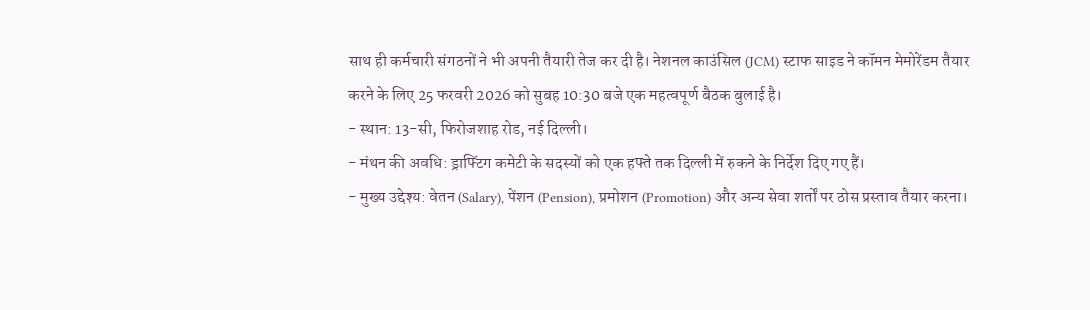साथ ही कर्मचारी संगठनों ने भी अपनी तैयारी तेज कर दी है। नेशनल काउंसिल (JCM) स्टाफ साइड ने कॉमन मेमोरेंडम तैयार करने के लिए 25 फरवरी 2026 को सुबह 10:30 बजे एक महत्वपूर्ण बैठक बुलाई है।
- स्थान: 13-सी, फिरोजशाह रोड, नई दिल्ली।
- मंथन की अवधि: ड्राफ्टिंग कमेटी के सदस्यों को एक हफ्ते तक दिल्ली में रुकने के निर्देश दिए गए हैं।
- मुख्य उद्देश्य: वेतन (Salary), पेंशन (Pension), प्रमोशन (Promotion) और अन्य सेवा शर्तों पर ठोस प्रस्ताव तैयार करना।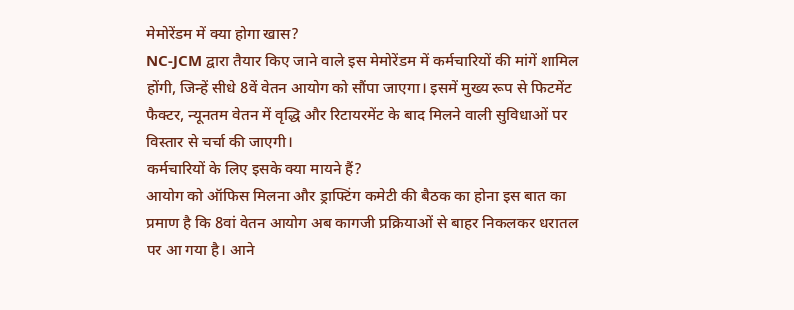मेमोरेंडम में क्या होगा खास?
NC-JCM द्वारा तैयार किए जाने वाले इस मेमोरेंडम में कर्मचारियों की मांगें शामिल होंगी, जिन्हें सीधे 8वें वेतन आयोग को सौंपा जाएगा। इसमें मुख्य रूप से फिटमेंट फैक्टर, न्यूनतम वेतन में वृद्धि और रिटायरमेंट के बाद मिलने वाली सुविधाओं पर विस्तार से चर्चा की जाएगी।
कर्मचारियों के लिए इसके क्या मायने हैं?
आयोग को ऑफिस मिलना और ड्राफ्टिंग कमेटी की बैठक का होना इस बात का प्रमाण है कि 8वां वेतन आयोग अब कागजी प्रक्रियाओं से बाहर निकलकर धरातल पर आ गया है। आने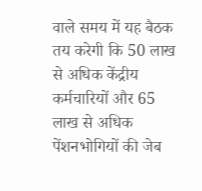वाले समय में यह बैठक तय करेगी कि 50 लाख से अधिक केंद्रीय कर्मचारियों और 65 लाख से अधिक पेंशनभोगियों की जेब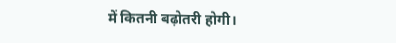में कितनी बढ़ोतरी होगी।